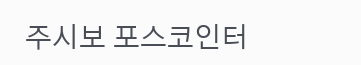주시보 포스코인터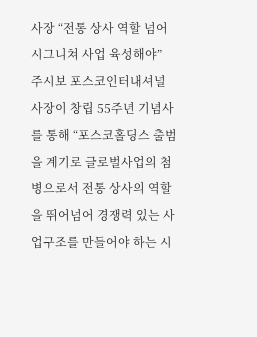사장 “전통 상사 역할 넘어 시그니쳐 사업 육성해야”
주시보 포스코인터내셔널 사장이 창립 55주년 기념사를 통해 “포스코홀딩스 출범을 계기로 글로벌사업의 첨병으로서 전통 상사의 역할을 뛰어넘어 경쟁력 있는 사업구조를 만들어야 하는 시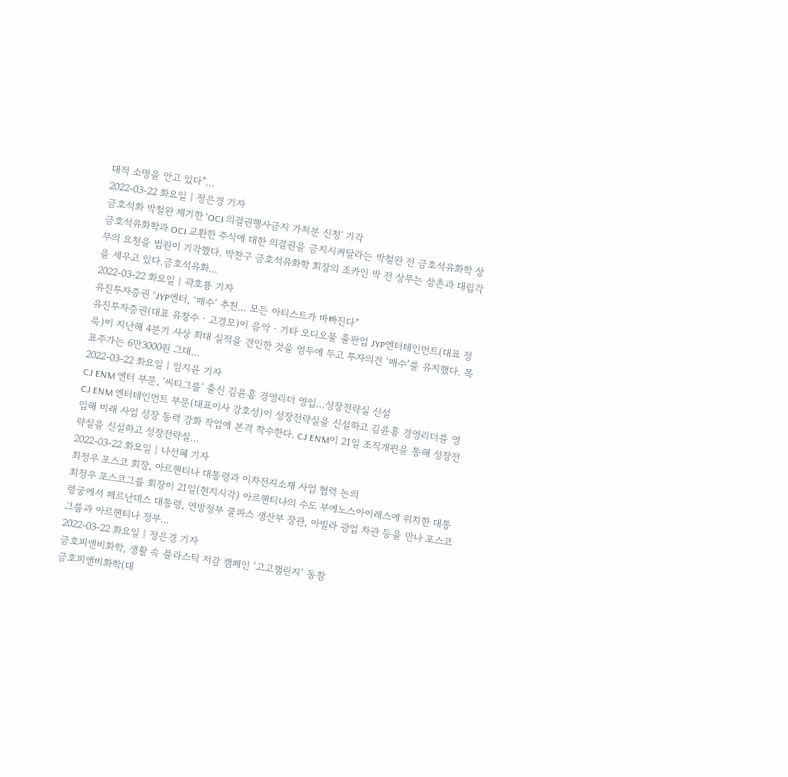대적 소명을 안고 있다”...
2022-03-22 화요일 | 정은경 기자
금호석화 박철완 제기한 'OCI 의결권행사금지 가처분 신청' 기각
금호석유화학과 OCI 교환한 주식에 대한 의결권을 금지시켜달라는 박철완 전 금호석유화학 상무의 요청을 법원이 기각했다. 박찬구 금호석유화학 회장의 조카인 박 전 상무는 삼촌과 대립각을 세우고 있다.금호석유화...
2022-03-22 화요일 | 곽호룡 기자
유진투자증권 “JYP엔터, ‘매수’ 추천… 모든 아티스트가 바빠진다”
유진투자증권(대표 유창수‧고경모)이 음악‧기타 오디오물 출판업 JYP엔터테인먼트(대표 정욱)이 지난해 4분기 사상 최대 실적을 견인한 것을 염두에 두고 투자의견 ‘매수’를 유지했다. 목표주가는 6만3000원 그대...
2022-03-22 화요일 | 임지윤 기자
CJ ENM 엔터 부문, '씨티그룹' 출신 김윤홍 경영리더 영입…성장전략실 신설
CJ ENM 엔터테인먼트 부문(대표이사 강호성)이 성장전략실을 신설하고 김윤홍 경영리더를 영입해 미래 사업 성장 동력 강화 작업에 본격 착수한다. CJ ENM이 21일 조직개편을 통해 성장전략실을 신설하고 성장전략실...
2022-03-22 화요일 | 나선혜 기자
최정우 포스코 회장, 아르헨티나 대통령과 이차전지소재 사업 협력 논의
최정우 포스코그룹 회장이 21일(현지시각) 아르헨티나의 수도 부에노스아이레스에 위치한 대통령궁에서 페르난데스 대통령, 연방정부 쿨파스 생산부 장관, 아빌라 광업 차관 등을 만나 포스코그룹과 아르헨티나 정부...
2022-03-22 화요일 | 정은경 기자
금호피앤비화학, 생활 속 플라스틱 저감 캠페인 ‘고고챌린지’ 동참
금호피앤비화학(대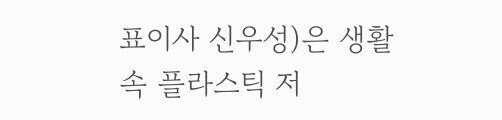표이사 신우성)은 생활 속 플라스틱 저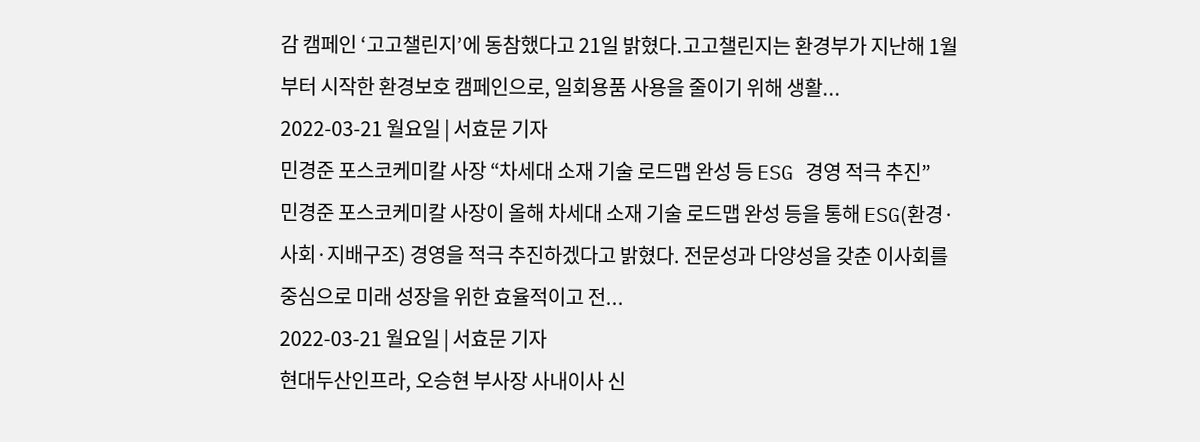감 캠페인 ‘고고챌린지’에 동참했다고 21일 밝혔다.고고챌린지는 환경부가 지난해 1월부터 시작한 환경보호 캠페인으로, 일회용품 사용을 줄이기 위해 생활...
2022-03-21 월요일 | 서효문 기자
민경준 포스코케미칼 사장 “차세대 소재 기술 로드맵 완성 등 ESG 경영 적극 추진”
민경준 포스코케미칼 사장이 올해 차세대 소재 기술 로드맵 완성 등을 통해 ESG(환경·사회·지배구조) 경영을 적극 추진하겠다고 밝혔다. 전문성과 다양성을 갖춘 이사회를 중심으로 미래 성장을 위한 효율적이고 전...
2022-03-21 월요일 | 서효문 기자
현대두산인프라, 오승현 부사장 사내이사 신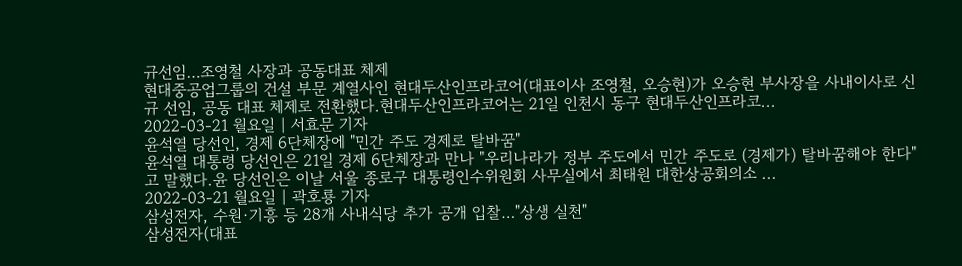규선임…조영철 사장과 공동대표 체제
현대중공업그룹의 건설 부문 계열사인 현대두산인프라코어(대표이사 조영철, 오승현)가 오승현 부사장을 사내이사로 신규 선임, 공동 대표 체제로 전환했다.현대두산인프라코어는 21일 인천시 동구 현대두산인프라코...
2022-03-21 월요일 | 서효문 기자
윤석열 당선인, 경제 6단체장에 "민간 주도 경제로 탈바꿈"
윤석열 대통령 당선인은 21일 경제 6단체장과 만나 "우리나라가 정부 주도에서 민간 주도로 (경제가) 탈바꿈해야 한다"고 말했다.윤 당선인은 이날 서울 종로구 대통령인수위원회 사무실에서 최태원 대한상공회의소 ...
2022-03-21 월요일 | 곽호룡 기자
삼성전자, 수원·기흥 등 28개 사내식당 추가 공개 입찰…"상생 실천"
삼성전자(대표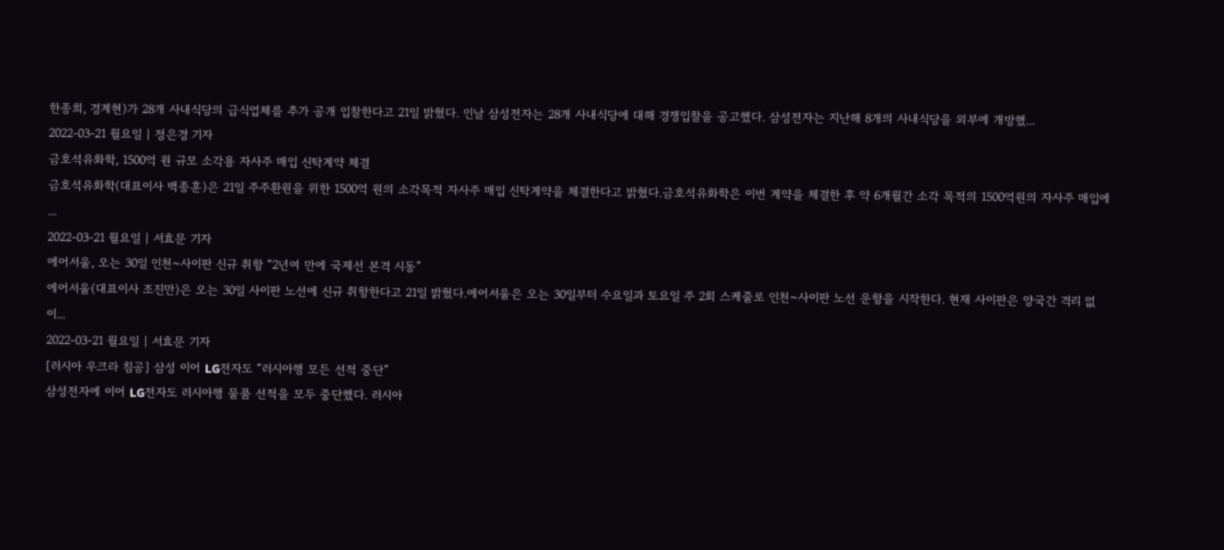한종희, 경계현)가 28개 사내식당의 급식업체를 추가 공개 입찰한다고 21일 밝혔다. 인날 삼성전자는 28개 사내식당에 대해 경쟁입찰을 공고했다. 삼성전자는 지난해 8개의 사내식당을 외부에 개방했...
2022-03-21 월요일 | 정은경 기자
금호석유화학, 1500억 원 규모 소각용 자사주 매입 신탁계약 체결
금호석유화학(대표이사 백종훈)은 21일 주주환원을 위한 1500억 원의 소각목적 자사주 매입 신탁계약을 체결한다고 밝혔다.금호석유화학은 이번 계약을 체결한 후 약 6개월간 소각 목적의 1500억원의 자사주 매입에 ...
2022-03-21 월요일 | 서효문 기자
에어서울, 오는 30일 인천~사이판 신규 취항 “2년여 만에 국제선 본격 시동”
에어서울(대표이사 조진만)은 오는 30일 사이판 노선에 신규 취항한다고 21일 밝혔다.에어서울은 오는 30일부터 수요일과 토요일 주 2회 스케줄로 인천~사이판 노선 운항을 시작한다. 현재 사이판은 양국간 격리 없이...
2022-03-21 월요일 | 서효문 기자
[러시아 우크라 침공] 삼성 이어 LG전자도 “러시아행 모든 선적 중단”
삼성전자에 이어 LG전자도 러시아행 물품 선적을 모두 중단했다. 러시아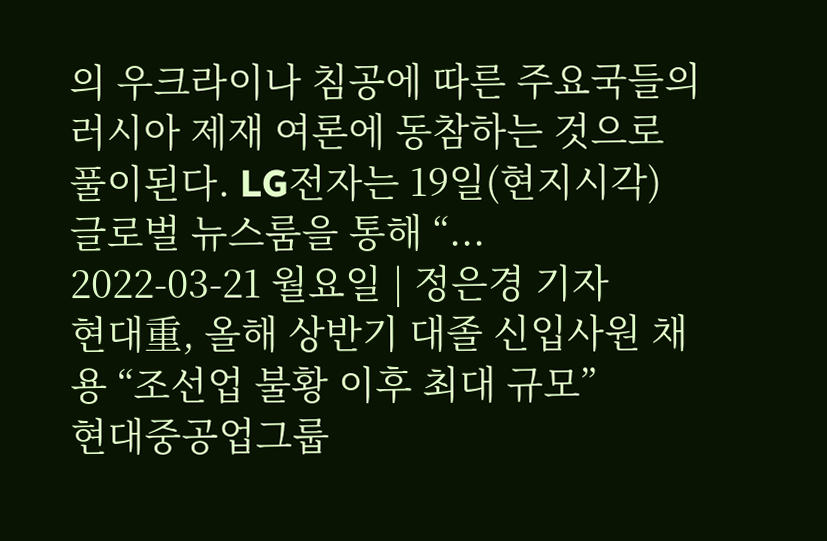의 우크라이나 침공에 따른 주요국들의 러시아 제재 여론에 동참하는 것으로 풀이된다. LG전자는 19일(현지시각) 글로벌 뉴스룸을 통해 “...
2022-03-21 월요일 | 정은경 기자
현대重, 올해 상반기 대졸 신입사원 채용 “조선업 불황 이후 최대 규모”
현대중공업그룹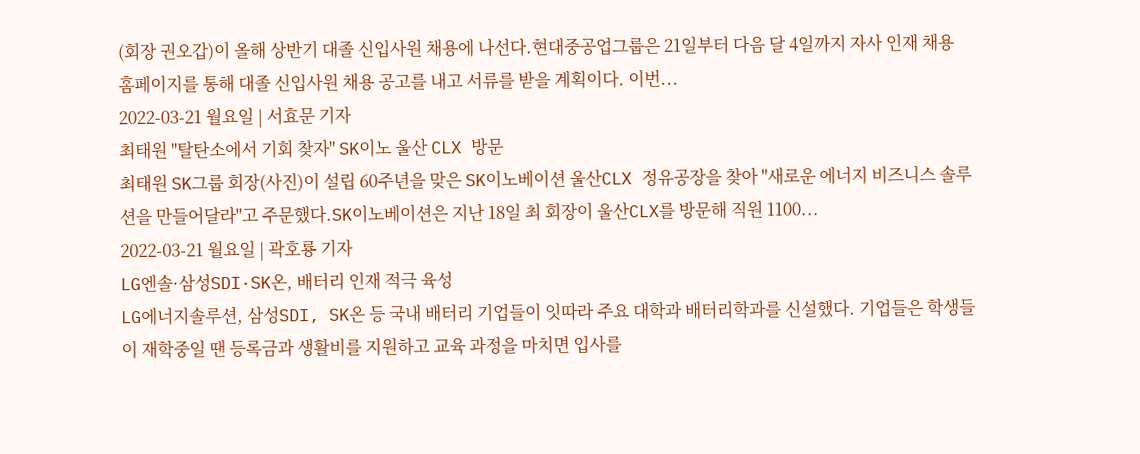(회장 권오갑)이 올해 상반기 대졸 신입사원 채용에 나선다.현대중공업그룹은 21일부터 다음 달 4일까지 자사 인재 채용 홈페이지를 통해 대졸 신입사원 채용 공고를 내고 서류를 받을 계획이다. 이번...
2022-03-21 월요일 | 서효문 기자
최태원 "탈탄소에서 기회 찾자" SK이노 울산 CLX 방문
최태원 SK그룹 회장(사진)이 설립 60주년을 맞은 SK이노베이션 울산CLX 정유공장을 찾아 "새로운 에너지 비즈니스 솔루션을 만들어달라"고 주문했다.SK이노베이션은 지난 18일 최 회장이 울산CLX를 방문해 직원 1100...
2022-03-21 월요일 | 곽호룡 기자
LG엔솔·삼성SDI·SK온, 배터리 인재 적극 육성
LG에너지솔루션, 삼성SDI, SK온 등 국내 배터리 기업들이 잇따라 주요 대학과 배터리학과를 신설했다. 기업들은 학생들이 재학중일 땐 등록금과 생활비를 지원하고 교육 과정을 마치면 입사를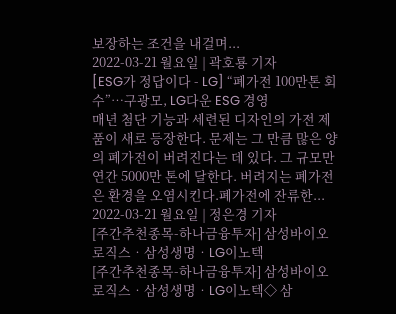보장하는 조건을 내걸며...
2022-03-21 월요일 | 곽호룡 기자
[ESG가 정답이다 - LG] “폐가전 100만톤 회수”…구광모, LG다운 ESG 경영
매년 첨단 기능과 세련된 디자인의 가전 제품이 새로 등장한다. 문제는 그 만큼 많은 양의 폐가전이 버려진다는 데 있다. 그 규모만 연간 5000만 톤에 달한다. 버려지는 폐가전은 환경을 오염시킨다.폐가전에 잔류한...
2022-03-21 월요일 | 정은경 기자
[주간추천종목-하나금융투자] 삼성바이오로직스‧삼성생명‧LG이노텍
[주간추천종목-하나금융투자] 삼성바이오로직스‧삼성생명‧LG이노텍◇ 삼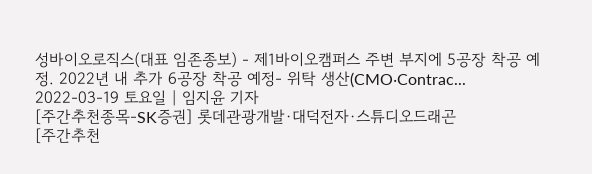성바이오로직스(대표 임존종보) - 제1바이오캠퍼스 주변 부지에 5공장 착공 예정. 2022년 내 추가 6공장 착공 예정- 위탁 생산(CMO‧Contrac...
2022-03-19 토요일 | 임지윤 기자
[주간추천종목-SK증권] 롯데관광개발·대덕전자·스튜디오드래곤
[주간추천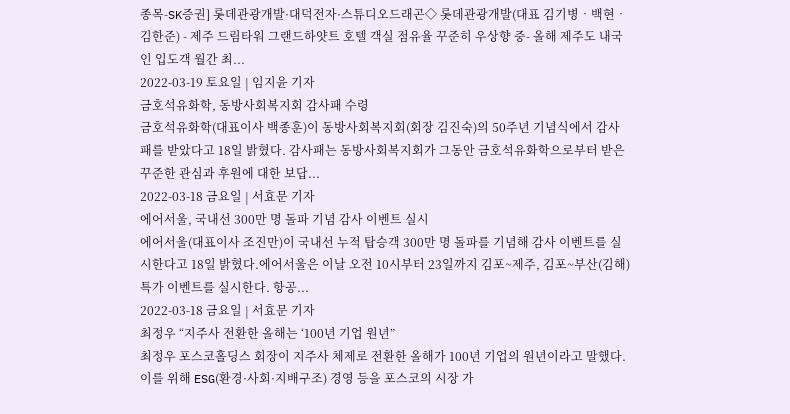종목-SK증권] 롯데관광개발·대덕전자·스튜디오드래곤◇ 롯데관광개발(대표 김기병‧백현‧김한준) - 제주 드림타워 그랜드하얏트 호텔 객실 점유율 꾸준히 우상향 중- 올해 제주도 내국인 입도객 월간 최...
2022-03-19 토요일 | 임지윤 기자
금호석유화학, 동방사회복지회 감사패 수령
금호석유화학(대표이사 백종훈)이 동방사회복지회(회장 김진숙)의 50주년 기념식에서 감사패를 받았다고 18일 밝혔다. 감사패는 동방사회복지회가 그동안 금호석유화학으로부터 받은 꾸준한 관심과 후원에 대한 보답...
2022-03-18 금요일 | 서효문 기자
에어서울, 국내선 300만 명 돌파 기념 감사 이벤트 실시
에어서울(대표이사 조진만)이 국내선 누적 탑승객 300만 명 돌파를 기념해 감사 이벤트를 실시한다고 18일 밝혔다.에어서울은 이날 오전 10시부터 23일까지 김포~제주, 김포~부산(김해) 특가 이벤트를 실시한다. 항공...
2022-03-18 금요일 | 서효문 기자
최정우 “지주사 전환한 올해는 ‘100년 기업 원년”
최정우 포스코홀딩스 회장이 지주사 체제로 전환한 올해가 100년 기업의 원년이라고 말했다. 이를 위해 ESG(환경·사회·지배구조) 경영 등을 포스코의 시장 가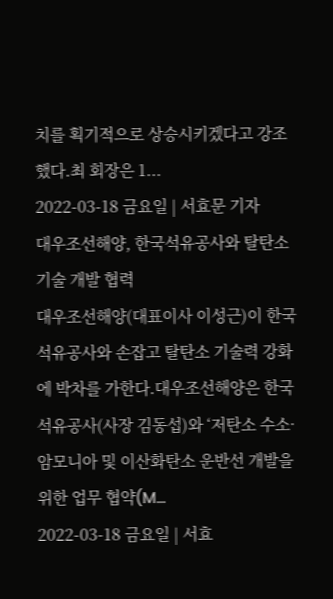치를 획기적으로 상승시키겠다고 강조했다.최 회장은 1...
2022-03-18 금요일 | 서효문 기자
대우조선해양, 한국석유공사와 탈탄소 기술 개발 협력
대우조선해양(대표이사 이성근)이 한국석유공사와 손잡고 탈탄소 기술력 강화에 박차를 가한다.대우조선해양은 한국석유공사(사장 김동섭)와 ‘저탄소 수소·암모니아 및 이산화탄소 운반선 개발을 위한 업무 협약(M...
2022-03-18 금요일 | 서효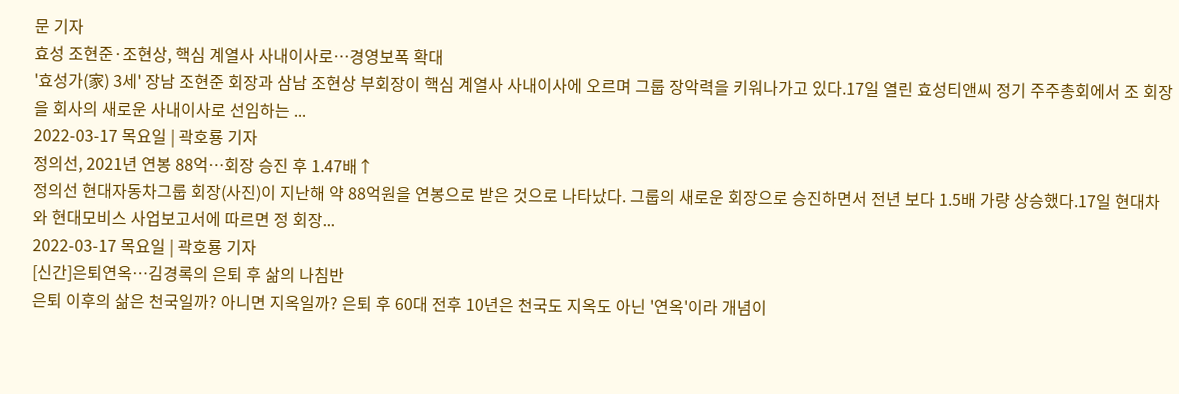문 기자
효성 조현준·조현상, 핵심 계열사 사내이사로…경영보폭 확대
'효성가(家) 3세' 장남 조현준 회장과 삼남 조현상 부회장이 핵심 계열사 사내이사에 오르며 그룹 장악력을 키워나가고 있다.17일 열린 효성티앤씨 정기 주주총회에서 조 회장을 회사의 새로운 사내이사로 선임하는 ...
2022-03-17 목요일 | 곽호룡 기자
정의선, 2021년 연봉 88억…회장 승진 후 1.47배↑
정의선 현대자동차그룹 회장(사진)이 지난해 약 88억원을 연봉으로 받은 것으로 나타났다. 그룹의 새로운 회장으로 승진하면서 전년 보다 1.5배 가량 상승했다.17일 현대차와 현대모비스 사업보고서에 따르면 정 회장...
2022-03-17 목요일 | 곽호룡 기자
[신간]은퇴연옥…김경록의 은퇴 후 삶의 나침반
은퇴 이후의 삶은 천국일까? 아니면 지옥일까? 은퇴 후 60대 전후 10년은 천국도 지옥도 아닌 '연옥'이라 개념이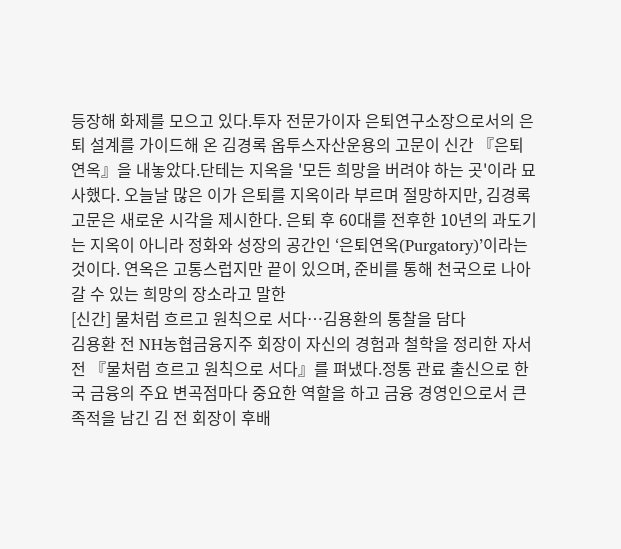등장해 화제를 모으고 있다.투자 전문가이자 은퇴연구소장으로서의 은퇴 설계를 가이드해 온 김경록 옵투스자산운용의 고문이 신간 『은퇴연옥』을 내놓았다.단테는 지옥을 '모든 희망을 버려야 하는 곳'이라 묘사했다. 오늘날 많은 이가 은퇴를 지옥이라 부르며 절망하지만, 김경록 고문은 새로운 시각을 제시한다. 은퇴 후 60대를 전후한 10년의 과도기는 지옥이 아니라 정화와 성장의 공간인 ‘은퇴연옥(Purgatory)’이라는 것이다. 연옥은 고통스럽지만 끝이 있으며, 준비를 통해 천국으로 나아갈 수 있는 희망의 장소라고 말한
[신간] 물처럼 흐르고 원칙으로 서다…김용환의 통찰을 담다
김용환 전 NH농협금융지주 회장이 자신의 경험과 철학을 정리한 자서전 『물처럼 흐르고 원칙으로 서다』를 펴냈다.정통 관료 출신으로 한국 금융의 주요 변곡점마다 중요한 역할을 하고 금융 경영인으로서 큰 족적을 남긴 김 전 회장이 후배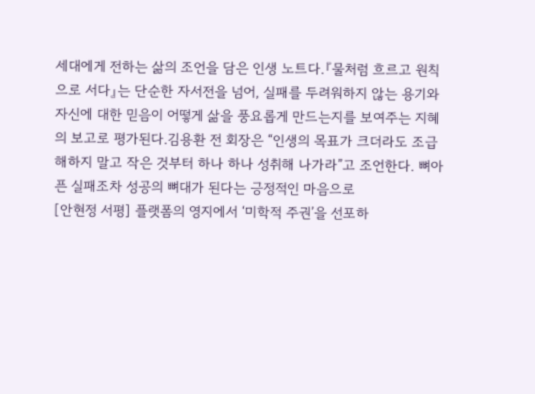세대에게 전하는 삶의 조언을 담은 인생 노트다.『물처럼 흐르고 원칙으로 서다』는 단순한 자서전을 넘어, 실패를 두려워하지 않는 용기와 자신에 대한 믿음이 어떻게 삶을 풍요롭게 만드는지를 보여주는 지혜의 보고로 평가된다.김용환 전 회장은 “인생의 목표가 크더라도 조급해하지 말고 작은 것부터 하나 하나 성취해 나가라”고 조언한다. 뼈아픈 실패조차 성공의 뼈대가 된다는 긍정적인 마음으로
[안현정 서평] 플랫폼의 영지에서 ‘미학적 주권’을 선포하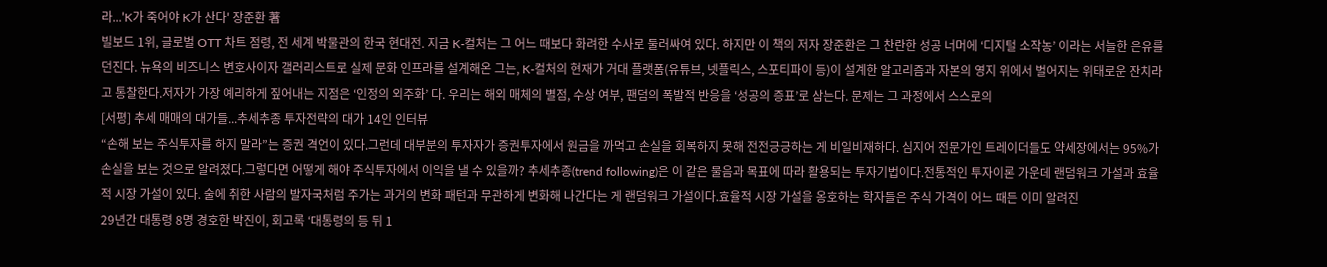라...'K가 죽어야 K가 산다' 장준환 著
빌보드 1위, 글로벌 OTT 차트 점령, 전 세계 박물관의 한국 현대전. 지금 K-컬처는 그 어느 때보다 화려한 수사로 둘러싸여 있다. 하지만 이 책의 저자 장준환은 그 찬란한 성공 너머에 ‘디지털 소작농’ 이라는 서늘한 은유를 던진다. 뉴욕의 비즈니스 변호사이자 갤러리스트로 실제 문화 인프라를 설계해온 그는, K-컬처의 현재가 거대 플랫폼(유튜브, 넷플릭스, 스포티파이 등)이 설계한 알고리즘과 자본의 영지 위에서 벌어지는 위태로운 잔치라고 통찰한다.저자가 가장 예리하게 짚어내는 지점은 ‘인정의 외주화’ 다. 우리는 해외 매체의 별점, 수상 여부, 팬덤의 폭발적 반응을 ‘성공의 증표’로 삼는다. 문제는 그 과정에서 스스로의
[서평] 추세 매매의 대가들...추세추종 투자전략의 대가 14인 인터뷰
“손해 보는 주식투자를 하지 말라”는 증권 격언이 있다.그런데 대부분의 투자자가 증권투자에서 원금을 까먹고 손실을 회복하지 못해 전전긍긍하는 게 비일비재하다. 심지어 전문가인 트레이더들도 약세장에서는 95%가 손실을 보는 것으로 알려졌다.그렇다면 어떻게 해야 주식투자에서 이익을 낼 수 있을까? 추세추종(trend following)은 이 같은 물음과 목표에 따라 활용되는 투자기법이다.전통적인 투자이론 가운데 랜덤워크 가설과 효율적 시장 가설이 있다. 술에 취한 사람의 발자국처럼 주가는 과거의 변화 패턴과 무관하게 변화해 나간다는 게 랜덤워크 가설이다.효율적 시장 가설을 옹호하는 학자들은 주식 가격이 어느 때든 이미 알려진
29년간 대통령 8명 경호한 박진이, 회고록 ‘대통령의 등 뒤 1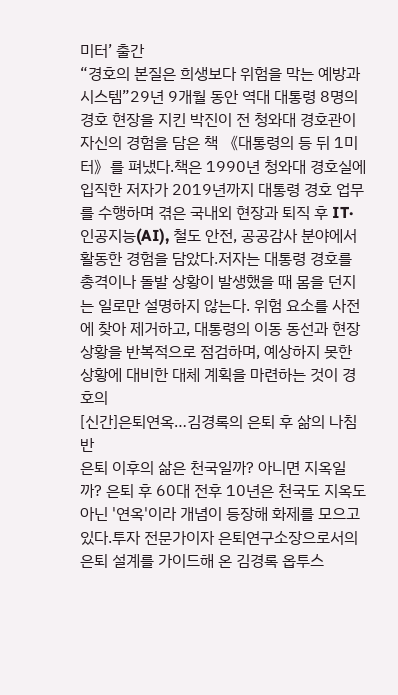미터’ 출간
“경호의 본질은 희생보다 위험을 막는 예방과 시스템”29년 9개월 동안 역대 대통령 8명의 경호 현장을 지킨 박진이 전 청와대 경호관이 자신의 경험을 담은 책 《대통령의 등 뒤 1미터》를 펴냈다.책은 1990년 청와대 경호실에 입직한 저자가 2019년까지 대통령 경호 업무를 수행하며 겪은 국내외 현장과 퇴직 후 IT·인공지능(AI), 철도 안전, 공공감사 분야에서 활동한 경험을 담았다.저자는 대통령 경호를 총격이나 돌발 상황이 발생했을 때 몸을 던지는 일로만 설명하지 않는다. 위험 요소를 사전에 찾아 제거하고, 대통령의 이동 동선과 현장 상황을 반복적으로 점검하며, 예상하지 못한 상황에 대비한 대체 계획을 마련하는 것이 경호의
[신간]은퇴연옥…김경록의 은퇴 후 삶의 나침반
은퇴 이후의 삶은 천국일까? 아니면 지옥일까? 은퇴 후 60대 전후 10년은 천국도 지옥도 아닌 '연옥'이라 개념이 등장해 화제를 모으고 있다.투자 전문가이자 은퇴연구소장으로서의 은퇴 설계를 가이드해 온 김경록 옵투스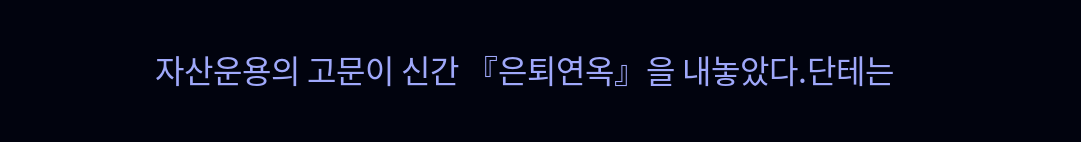자산운용의 고문이 신간 『은퇴연옥』을 내놓았다.단테는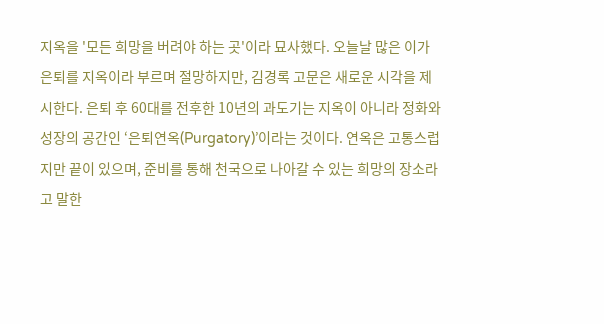지옥을 '모든 희망을 버려야 하는 곳'이라 묘사했다. 오늘날 많은 이가 은퇴를 지옥이라 부르며 절망하지만, 김경록 고문은 새로운 시각을 제시한다. 은퇴 후 60대를 전후한 10년의 과도기는 지옥이 아니라 정화와 성장의 공간인 ‘은퇴연옥(Purgatory)’이라는 것이다. 연옥은 고통스럽지만 끝이 있으며, 준비를 통해 천국으로 나아갈 수 있는 희망의 장소라고 말한